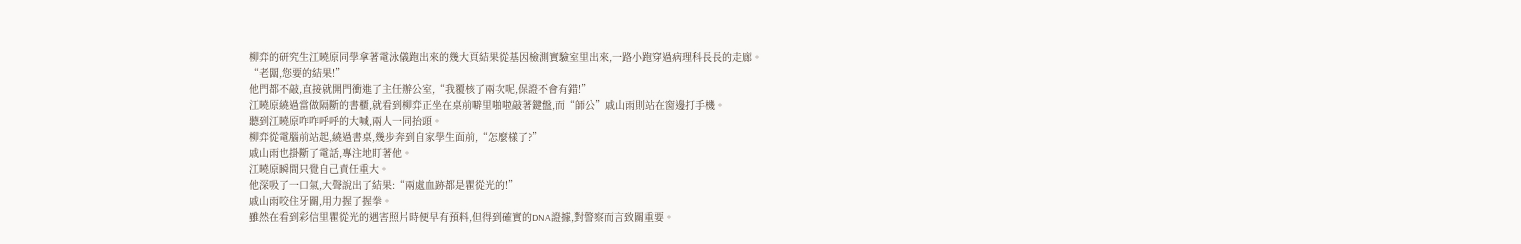柳弈的研究生江曉原同學拿著電泳儀跑出來的幾大頁結果從基因檢測實驗室里出來,一路小跑穿過病理科長長的走廊。
“老闆,您要的結果!”
他門都不敲,直接就開門衝進了主任辦公室,“我覆核了兩次呢,保證不會有錯!”
江曉原繞過當做隔斷的書櫃,就看到柳弈正坐在桌前噼里啪啦敲著鍵盤,而“師公”戚山雨則站在窗邊打手機。
聽到江曉原咋咋呼呼的大喊,兩人一同抬頭。
柳弈從電腦前站起,繞過書桌,幾步奔到自家學生面前,“怎麼樣了?”
戚山雨也掛斷了電話,專注地盯著他。
江曉原瞬間只覺自己責任重大。
他深吸了一口氣,大聲說出了結果:“兩處血跡都是瞿從光的!”
戚山雨咬住牙關,用力握了握拳。
雖然在看到彩信里瞿從光的遇害照片時便早有預料,但得到確實的DNA證據,對警察而言致關重要。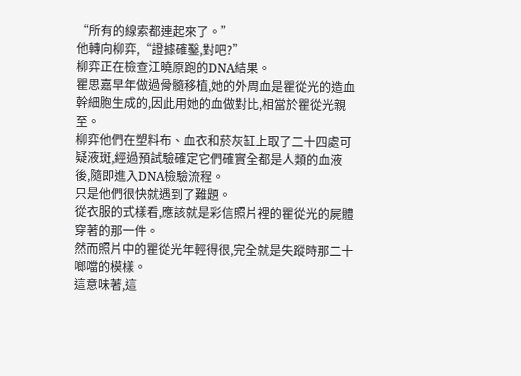“所有的線索都連起來了。”
他轉向柳弈,“證據確鑿,對吧?”
柳弈正在檢查江曉原跑的DNA結果。
瞿思嘉早年做過骨髓移植,她的外周血是瞿從光的造血幹細胞生成的,因此用她的血做對比,相當於瞿從光親至。
柳弈他們在塑料布、血衣和菸灰缸上取了二十四處可疑液斑,經過預試驗確定它們確實全都是人類的血液後,隨即進入DNA檢驗流程。
只是他們很快就遇到了難題。
從衣服的式樣看,應該就是彩信照片裡的瞿從光的屍體穿著的那一件。
然而照片中的瞿從光年輕得很,完全就是失蹤時那二十啷噹的模樣。
這意味著,這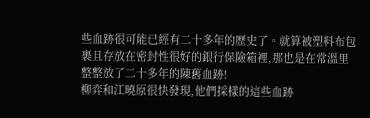些血跡很可能已經有二十多年的歷史了。就算被塑料布包裹且存放在密封性很好的銀行保險箱裡,那也是在常溫里整整放了二十多年的陳舊血跡!
柳弈和江曉原很快發現,他們採樣的這些血跡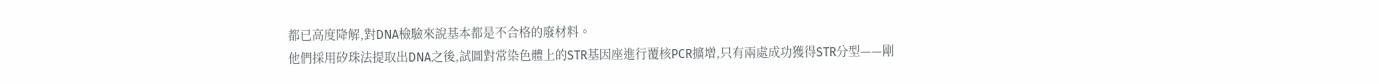都已高度降解,對DNA檢驗來說基本都是不合格的廢材料。
他們採用矽珠法提取出DNA之後,試圖對常染色體上的STR基因座進行覆核PCR擴增,只有兩處成功獲得STR分型——剛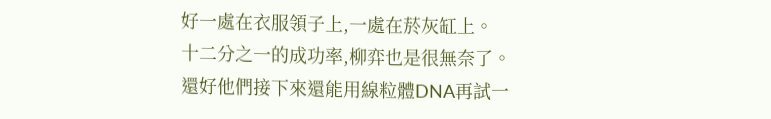好一處在衣服領子上,一處在菸灰缸上。
十二分之一的成功率,柳弈也是很無奈了。
還好他們接下來還能用線粒體DNA再試一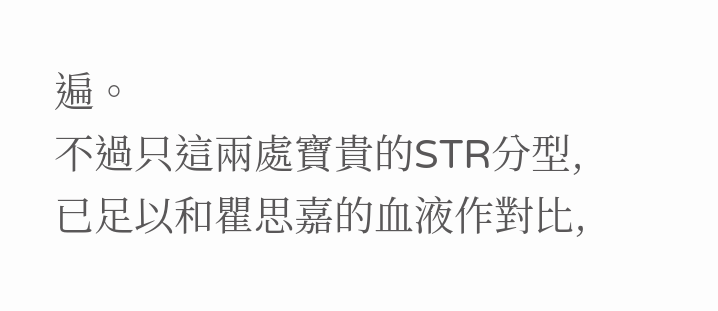遍。
不過只這兩處寶貴的STR分型,已足以和瞿思嘉的血液作對比,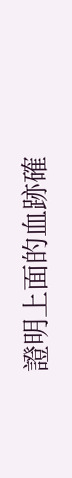證明上面的血跡確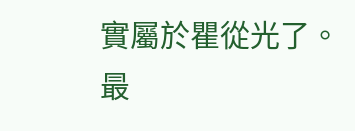實屬於瞿從光了。
最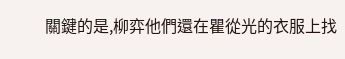關鍵的是,柳弈他們還在瞿從光的衣服上找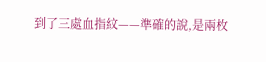到了三處血指紋——準確的說,是兩枚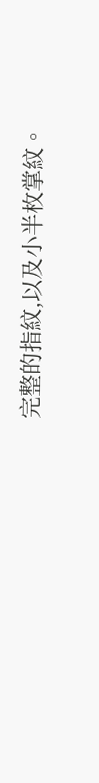完整的指紋,以及小半枚掌紋。